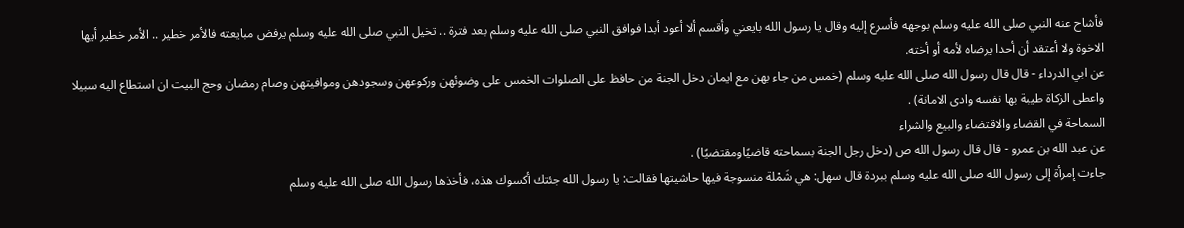فأشاح عنه النبي صلى الله عليه وسلم بوجهه فأسرع إليه وقال يا رسول الله بايعني وأقسم ألا أعود أبدا فوافق النبي صلى الله عليه وسلم بعد فترة .. تخيل النبي صلى الله عليه وسلم يرفض مبايعته فالأمر خطير .. الأمر خطير أيها الاخوة ولا أعتقد أن أحدا يرضاه لأمه أو أخته.
عن ابي الدرداء - قال قال رسول الله صلى الله عليه وسلم (خمس من جاء بهن مع ايمان دخل الجنة من حافظ على الصلوات الخمس على وضوئهن وركوعهن وسجودهن وموافيتهن وصام رمضان وحج البيت ان استطاع اليه سبيلا واعطى الزكاة طيبة بها نفسه وادى الامانة) .
السماحة في القضاء والاقتضاء والبيع والشراء
عن عبد الله بن عمرو - قال قال رسول الله ص (دخل رجل الجنة بسماحته قاضيًاومقتضيًا) .
جاءت إمرأة إلى رسول الله صلى الله عليه وسلم ببردة قال سهل: هي شَمْلة منسوجة فيها حاشيتها فقالت: يا رسول الله جئتك أكسوك هذه، فأخذها رسول الله صلى الله عليه وسلم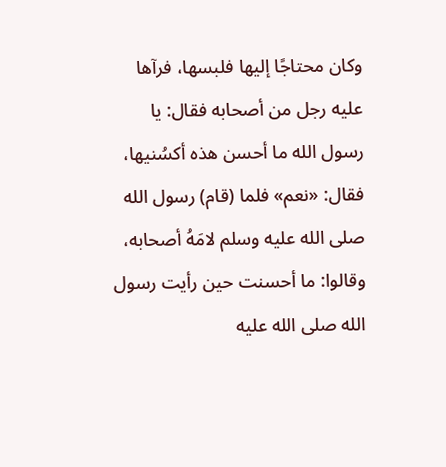وكان محتاجًا إليها فلبسها، فرآها عليه رجل من أصحابه فقال: يا رسول الله ما أحسن هذه أكسُنيها، فقال: «نعم» فلما (قام) رسول الله صلى الله عليه وسلم لامَهُ أصحابه، وقالوا: ما أحسنت حين رأيت رسول الله صلى الله عليه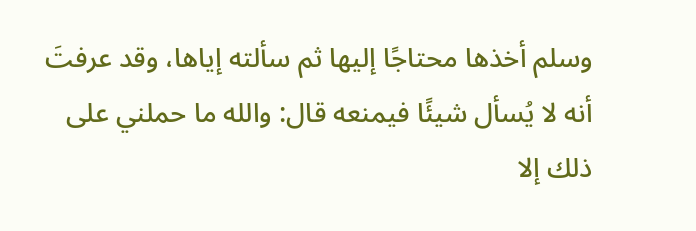وسلم أخذها محتاجًا إليها ثم سألته إياها، وقد عرفتَ أنه لا يُسأل شيئًا فيمنعه قال: والله ما حملني على ذلك إلا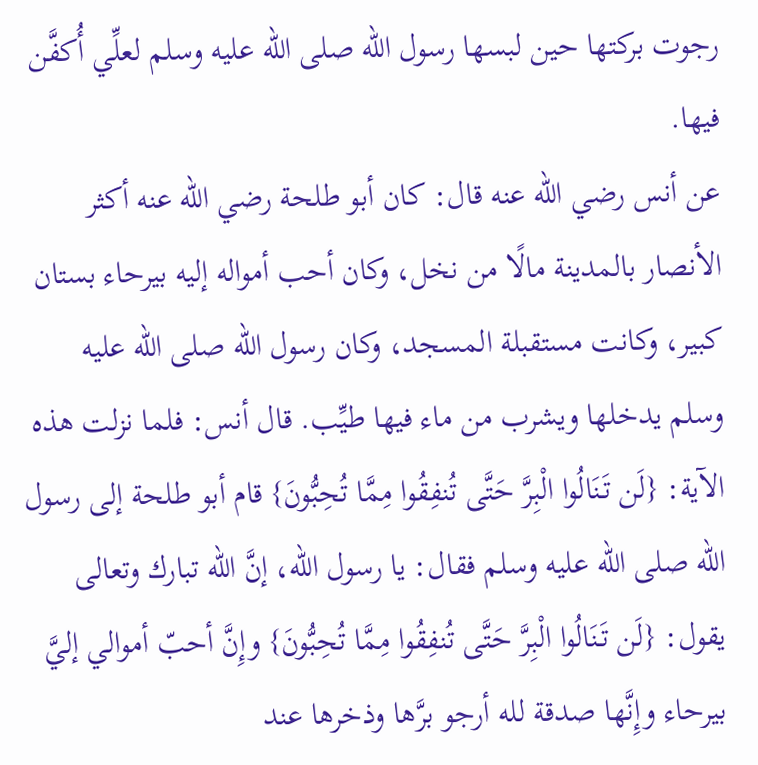رجوت بركتها حين لبسها رسول الله صلى الله عليه وسلم لعلِّي أُكفَّن فيها.
عن أنس رضي الله عنه قال: كان أبو طلحة رضي الله عنه أكثر الأنصار بالمدينة مالًا من نخل، وكان أحب أمواله إليه بيرحاء بستان كبير، وكانت مستقبلة المسجد، وكان رسول الله صلى الله عليه وسلم يدخلها ويشرب من ماء فيها طيِّب. قال أنس: فلما نزلت هذه الآية: {لَن تَنَالُوا الْبِرَّ حَتَّى تُنفِقُوا مِمَّا تُحِبُّونَ} قام أبو طلحة إلى رسول الله صلى الله عليه وسلم فقال: يا رسول الله، إنَّ الله تبارك وتعالى يقول: {لَن تَنَالُوا الْبِرَّ حَتَّى تُنفِقُوا مِمَّا تُحِبُّونَ} وإِنَّ أحبّ أموالي إليَّ بيرحاء وإِنَّها صدقة لله أرجو برَّها وذخرها عند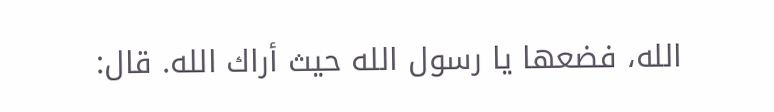الله، فضعها يا رسول الله حيث أراك الله. قال: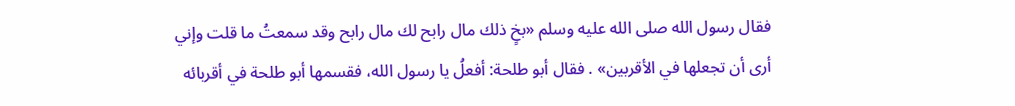فقال رسول الله صلى الله عليه وسلم «بخٍ ذلك مال رابح لك مال رابح وقد سمعتُ ما قلت وإني أرى أن تجعلها في الأقربين» . فقال أبو طلحة: أفعلُ يا رسول الله، فقسمها أبو طلحة في أقربائه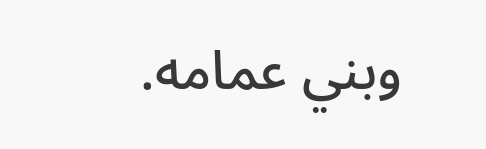وبني عمامه.